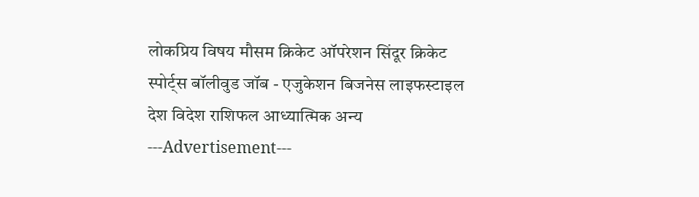लोकप्रिय विषय मौसम क्रिकेट ऑपरेशन सिंदूर क्रिकेट स्पोर्ट्स बॉलीवुड जॉब - एजुकेशन बिजनेस लाइफस्टाइल देश विदेश राशिफल आध्यात्मिक अन्य
---Advertisement---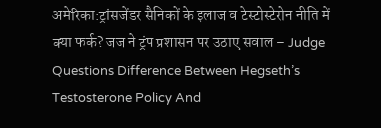अमेरिका:ट्रांसजेंडर सैनिकों के इलाज व टेस्टोस्टेरोन नीति में क्या फर्क? जज ने ट्रंप प्रशासन पर उठाए सवाल – Judge Questions Difference Between Hegseth’s Testosterone Policy And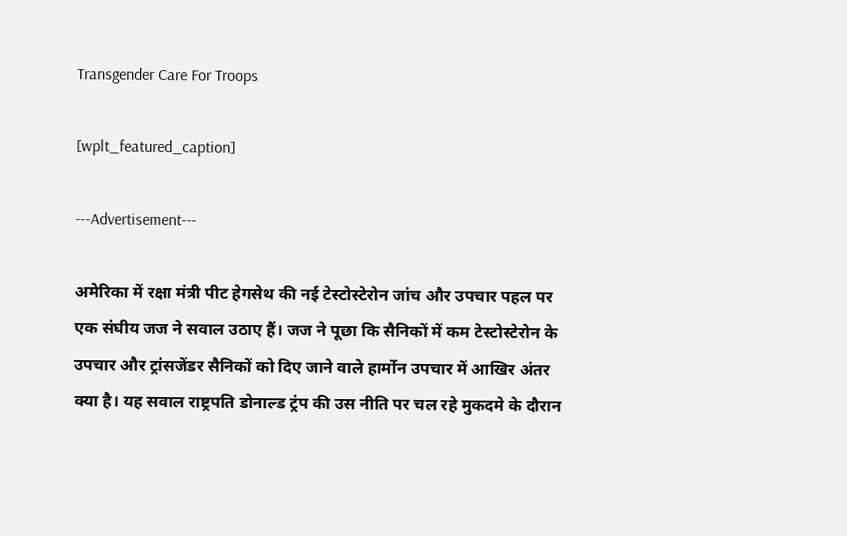Transgender Care For Troops

[wplt_featured_caption]

---Advertisement---

अमेरिका में रक्षा मंत्री पीट हेगसेथ की नई टेस्टोस्टेरोन जांच और उपचार पहल पर एक संघीय जज ने सवाल उठाए हैं। जज ने पूछा कि सैनिकों में कम टेस्टोस्टेरोन के उपचार और ट्रांसजेंडर सैनिकों को दिए जाने वाले हार्मोन उपचार में आखिर अंतर क्या है। यह सवाल राष्ट्रपति डोनाल्ड ट्रंप की उस नीति पर चल रहे मुकदमे के दौरान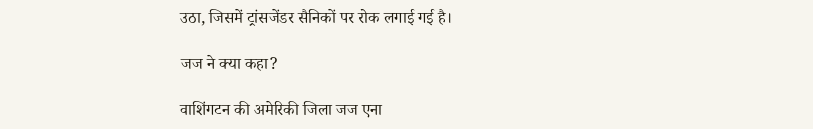उठा, जिसमें ट्रांसजेंडर सैनिकों पर रोक लगाई गई है।

जज ने क्या कहा?

वाशिंगटन की अमेरिकी जिला जज एना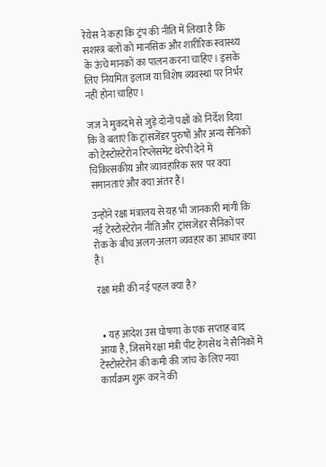रेयेस ने कहा कि ट्रंप की नीति में लिखा है कि सशस्त्र बलों को मानसिक और शारीरिक स्वास्थ्य के ऊंचे मानकों का पालन करना चाहिए। इसके लिए नियमित इलाज या विशेष व्यवस्था पर निर्भर नहीं होना चाहिए।

जज ने मुकदमे से जुड़े दोनों पक्षों को निर्देश दिया कि वे बताएं कि ट्रांसजेंडर पुरुषों और अन्य सैनिकों को टेस्टोस्टेरोन रिप्लेसमेंट थेरेपी देने में चिकित्सकीय और व्यावहारिक स्तर पर क्या समानताएं और क्या अंतर हैं।

उन्होंने रक्षा मंत्रालय से यह भी जानकारी मांगी कि नई टेस्टोस्टेरोन नीति और ट्रांसजेंडर सैनिकों पर रोक के बीच अलग-अलग व्यवहार का आधार क्या है।

रक्षा मंत्री की नई पहल क्या है?


  • यह आदेश उस घोषणा के एक सप्ताह बाद आया है, जिसमें रक्षा मंत्री पीट हेगसेथ ने सैनिकों में टेस्टोस्टेरोन की कमी की जांच के लिए नया कार्यक्रम शुरू करने की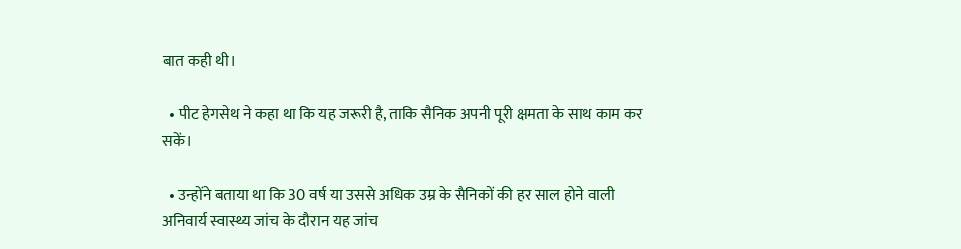बात कही थी।

  • पीट हेगसेथ ने कहा था कि यह जरूरी है, ताकि सैनिक अपनी पूरी क्षमता के साथ काम कर सकें।

  • उन्होंने बताया था कि 30 वर्ष या उससे अधिक उम्र के सैनिकों की हर साल होने वाली अनिवार्य स्वास्थ्य जांच के दौरान यह जांच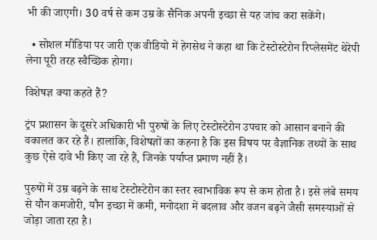भी की जाएगी। 30 वर्ष से कम उम्र के सैनिक अपनी इच्छा से यह जांच करा सकेंगे।

  • सोशल मीडिया पर जारी एक वीडियो में हेगसेथ ने कहा था कि टेस्टोस्टेरोन रिप्लेसमेंट थेरेपी लेना पूरी तरह स्वैच्छिक होगा।

विशेषज्ञ क्या कहते हैं?

ट्रंप प्रशासन के दूसरे अधिकारी भी पुरुषों के लिए टेस्टोस्टेरोन उपचार को आसान बनाने की वकालत कर रहे हैं। हालांकि, विशेषज्ञों का कहना है कि इस विषय पर वैज्ञानिक तथ्यों के साथ कुछ ऐसे दावे भी किए जा रहे हैं, जिनके पर्याप्त प्रमाण नहीं हैं।

पुरुषों में उम्र बढ़ने के साथ टेस्टोस्टेरोन का स्तर स्वाभाविक रूप से कम होता है। इसे लंबे समय से यौन कमजोरी, यौन इच्छा में कमी, मनोदशा में बदलाव और वजन बढ़ने जैसी समस्याओं से जोड़ा जाता रहा है।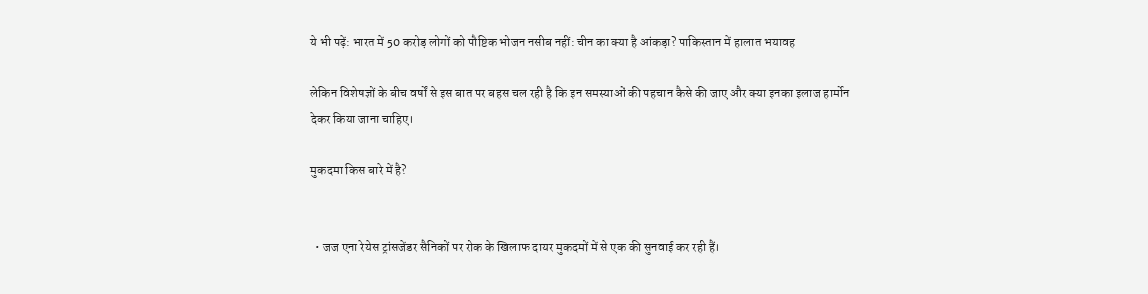ये भी पढ़ें: भारत में 50 करोड़ लोगों को पौष्टिक भोजन नसीब नहीं: चीन का क्या है आंकड़ा? पाकिस्तान में हालात भयावह

लेकिन विशेषज्ञों के बीच वर्षों से इस बात पर बहस चल रही है कि इन समस्याओं की पहचान कैसे की जाए और क्या इनका इलाज हार्मोन देकर किया जाना चाहिए।

मुकदमा किस बारे में है?


  • जज एना रेयेस ट्रांसजेंडर सैनिकों पर रोक के खिलाफ दायर मुकदमों में से एक की सुनवाई कर रही हैं।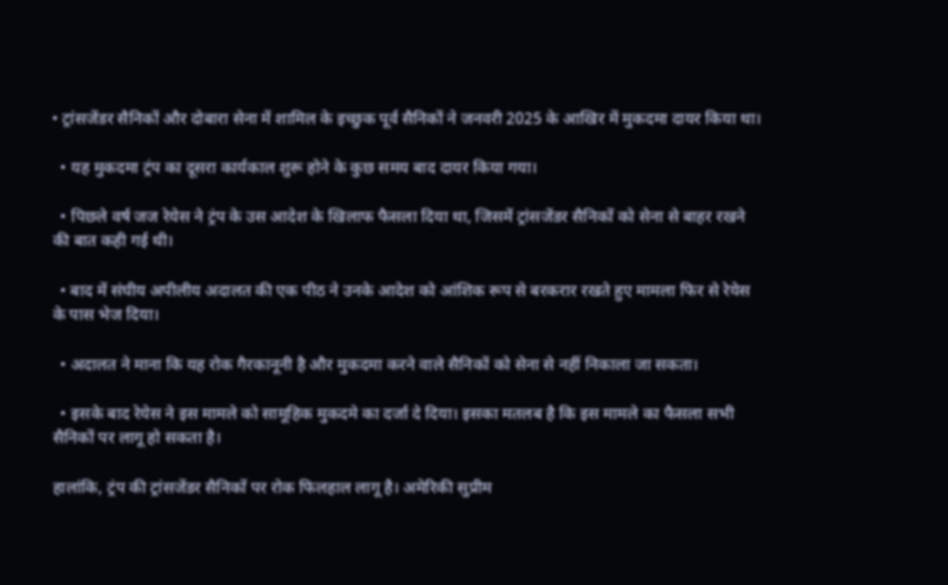• ट्रांसजेंडर सैनिकों और दोबारा सेना में शामिल के इच्छुक पूर्व सैनिकों ने जनवरी 2025 के आखिर में मुकदमा दायर किया था।

  • यह मुकदमा ट्रंप का दूसरा कार्यकाल शुरू होने के कुछ समय बाद दायर किया गया।

  • पिछले वर्ष जज रेयेस ने ट्रंप के उस आदेश के खिलाफ फैसला दिया था, जिसमें ट्रांसजेंडर सैनिकों को सेना से बाहर रखने की बात कही गई थी।

  • बाद में संघीय अपीलीय अदालत की एक पीठ ने उनके आदेश को आंशिक रूप से बरकरार रखते हुए मामला फिर से रेयेस के पास भेज दिया।

  • अदालत ने माना कि यह रोक गैरकानूनी है और मुकदमा करने वाले सैनिकों को सेना से नहीं निकाला जा सकता।

  • इसके बाद रेयेस ने इस मामले को सामूहिक मुकदमे का दर्जा दे दिया। इसका मतलब है कि इस मामले का फैसला सभी सैनिकों पर लागू हो सकता है।

हालांकि, ट्रंप की ट्रांसजेंडर सैनिकों पर रोक फिलहाल लागू है। अमेरिकी सुप्रीम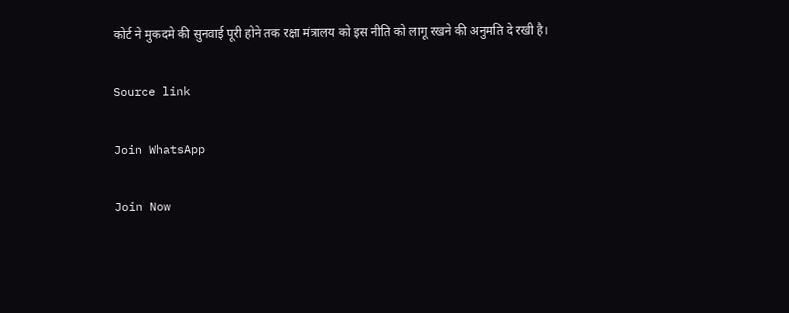कोर्ट ने मुकदमे की सुनवाई पूरी होने तक रक्षा मंत्रालय को इस नीति को लागू रखने की अनुमति दे रखी है।

Source link

Join WhatsApp

Join Now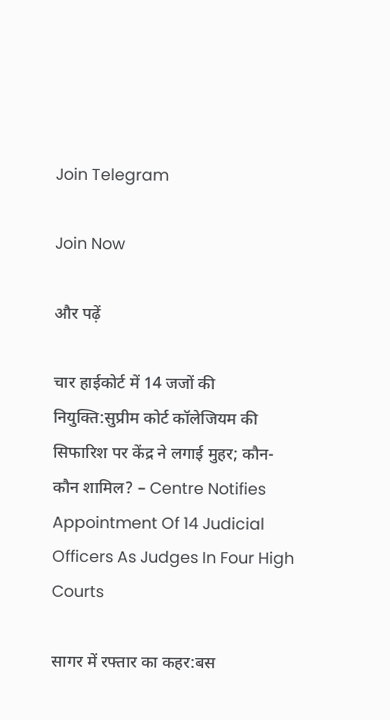Join Telegram

Join Now

और पढ़ें

चार हाईकोर्ट में 14 जजों की नियुक्ति:सुप्रीम कोर्ट कॉलेजियम की सिफारिश पर केंद्र ने लगाई मुहर; कौन-कौन शामिल? – Centre Notifies Appointment Of 14 Judicial Officers As Judges In Four High Courts

सागर में रफ्तार का कहर:बस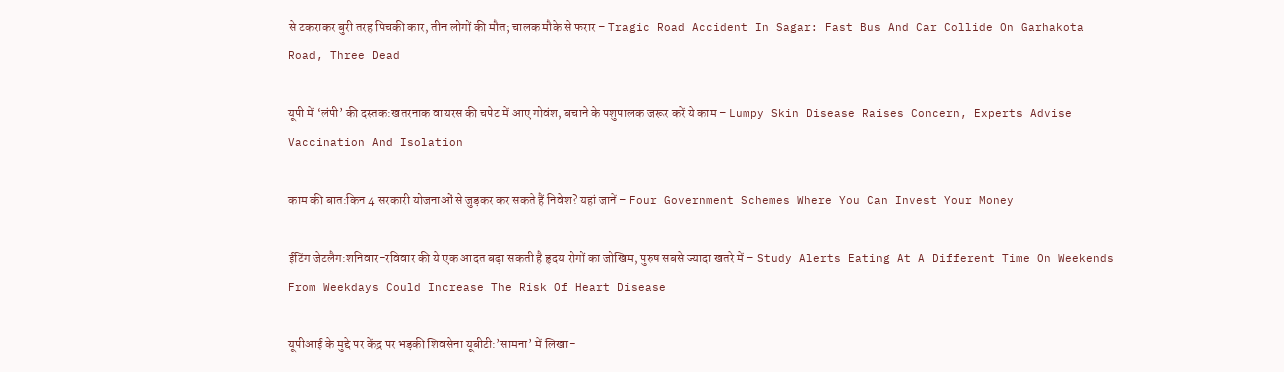से टकराकर बुरी तरह पिचकी कार, तीन लोगों की मौत; चालक मौके से फरार – Tragic Road Accident In Sagar: Fast Bus And Car Collide On Garhakota Road, Three Dead

यूपी में ‘लंपी’ की दस्तक:खतरनाक वायरस की चपेट में आए गोवंश, बचाने के पशुपालक जरूर करें ये काम – Lumpy Skin Disease Raises Concern, Experts Advise Vaccination And Isolation

काम की बात:किन 4 सरकारी योजनाओं से जुड़कर कर सकते हैं निवेश? यहां जानें – Four Government Schemes Where You Can Invest Your Money

ईटिंग जेटलैग:शनिवार-रविवार की ये एक आदत बढ़ा सकती है हृदय रोगों का जोखिम, पुरुष सबसे ज्यादा खतरे में – Study Alerts Eating At A Different Time On Weekends From Weekdays Could Increase The Risk Of Heart Disease

यूपीआई के मुद्दे पर केंद्र पर भड़की शिवसेना यूबीटी:’सामना’ में लिखा-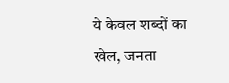ये केवल शब्दों का खेल, जनता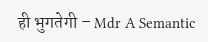ही भुगतेगी – Mdr A Semantic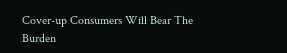Cover-up Consumers Will Bear The Burden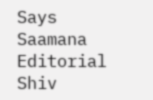Says Saamana Editorial Shiv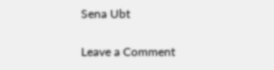Sena Ubt

Leave a Comment